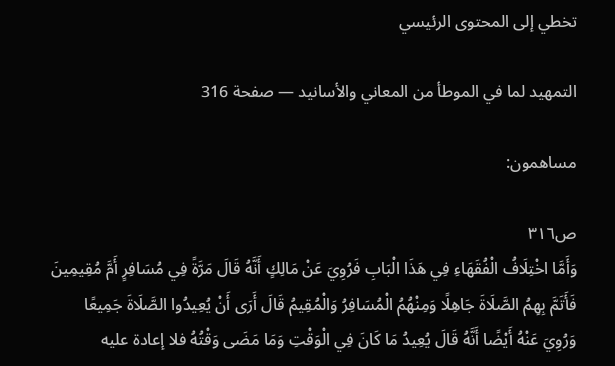تخطي إلى المحتوى الرئيسي

التمهيد لما في الموطأ من المعاني والأسانيد — صفحة 316

مساهمون:

ص٣١٦
وَأَمَّا اخْتِلَافُ الْفُقَهَاءِ فِي هَذَا الْبَابِ فَرُوِيَ عَنْ مَالِكٍ أَنَّهُ قَالَ مَرَّةً فِي مُسَافِرٍ أَمَّ مُقِيمِينَ فَأَتَمَّ بِهِمُ الصَّلَاةَ جَاهِلًا وَمِنْهُمُ الْمُسَافِرُ وَالْمُقِيمُ قَالَ أَرَى أَنْ يُعِيدُوا الصَّلَاةَ جَمِيعًا وَرُوِيَ عَنْهُ أَيْضًا أَنَّهُ قَالَ يُعِيدُ مَا كَانَ فِي الْوَقْتِ وَمَا مَضَى وَقْتُهُ فلا إعادة عليه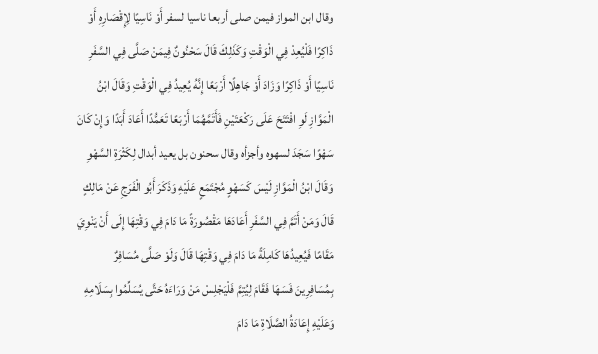وقال ابن المواز فيمن صلى أربعا ناسيا لسفر أَوْ نَاسِيًا لِإِقْصَارِهِ أَوْ ذَاكِرًا فَلْيُعِدْ فِي الْوَقْتِ وَكَذَلِكَ قَالَ سَحْنُونٌ فِيمَنْ صَلَّى فِي السَّفَرِ نَاسِيًا أَوْ ذَاكِرًا وَزَادَ أَوْ جَاهِلًا أَرْبَعًا إِنَّهُ يُعِيدُ فِي الْوَقْتِ وَقَالَ ابْنُ الْمَوَّازِ لَوِ افْتَتَحَ عَلَى رَكْعَتَيْنِ فَأَتَمَّهُمَا أَرْبَعًا تَعَمُّدًا أَعَادَ أَبَدًا وَإِنْ كَانَ سَهْوًا سَجَدَ لسهوه وأجزأه وقال سحنون بل يعيد أبدال لِكَثْرَةِ السَّهْوِ وَقَالَ ابْنُ الْمَوَّازِ لَيْسَ كَسَهْوٍ مُجْتَمَعٍ عَلَيْهِ وَذَكَرَ أَبُو الْفَرَجِ عَنْ مَالِكٍ قَالَ وَمَنْ أَتَمَّ فِي السَّفَرِ أَعَادَهَا مَقْصُورَةً مَا دَامَ فِي وَقْتِهَا إِلَى أَنْ يَنْوِيَ مَقَامًا فَيُعِيدُهَا كَامِلَةً مَا دَامَ فِي وَقْتِهَا قَالَ وَلَوْ صَلَّى مُسَافِرٌ بِمُسَافِرِينَ فَسَهَا فَقَامَ لِيُتِمَّ فَلْيَجْلِسْ مَنْ وَرَاءَهُ حَتَّى يُسَلِّمُوا بِسَلَامِهِ وَعَلَيْهِ إِعَادَةُ الصَّلَاةِ مَا دَامَ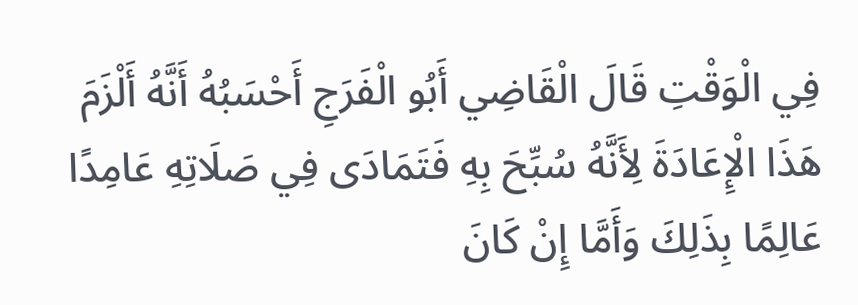فِي الْوَقْتِ قَالَ الْقَاضِي أَبُو الْفَرَجِ أَحْسَبُهُ أَنَّهُ أَلْزَمَ هَذَا الْإِعَادَةَ لِأَنَّهُ سُبِّحَ بِهِ فَتَمَادَى فِي صَلَاتِهِ عَامِدًا عَالِمًا بِذَلِكَ وَأَمَّا إِنْ كَانَ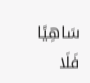سَاهِيًا فَلَا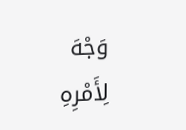وَجْهَ لِأَمْرِهِ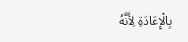بِالْإِعَادَةِ لِأَنَّهُ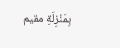بِمَنْزِلَةِ مقيم